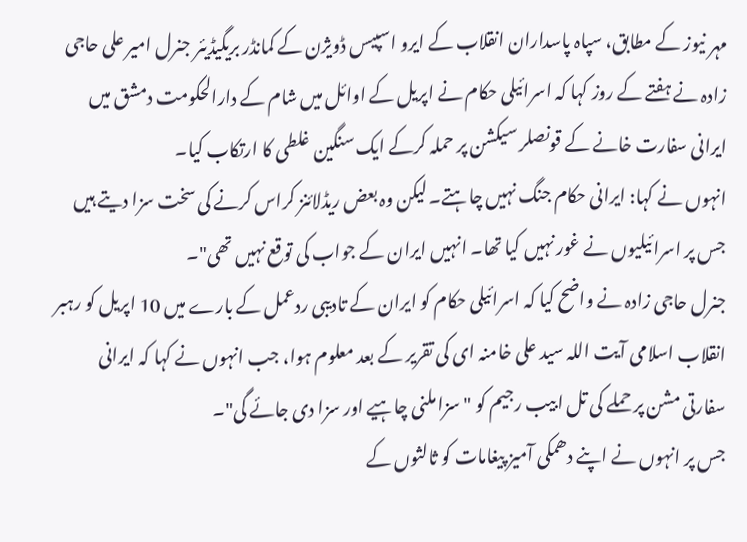مہر نیوز کے مطابق، سپاہ پاسداران انقلاب کے ایرو اسپیس ڈویژن کے کمانڈر بریگیڈیئر جنرل امیر علی حاجی زادہ نے ہفتے کے روز کہا کہ اسرائیلی حکام نے اپریل کے اوائل میں شام کے دارالحکومت دمشق میں ایرانی سفارت خانے کے قونصلر سیکشن پر حملہ کرکے ایک سنگین غلطی کا ارتکاب کیا۔
انہوں نے کہا: ایرانی حکام جنگ نہیں چاہتے۔ لیکن وہ بعض ریڈلائنز کراس کرنے کی سخت سزا دیتے ہیں جس پر اسرائیلیوں نے غور نہیں کیا تھا۔ انہیں ایران کے جواب کی توقع نہیں تھی"۔
جنرل حاجی زادہ نے واضح کیا کہ اسرائیلی حکام کو ایران کے تادیبی ردعمل کے بارے میں 10 اپریل کو رہبر انقلاب اسلامی آیت اللہ سید علی خامنہ ای کی تقریر کے بعد معلوم ہوا، جب انہوں نے کہا کہ ایرانی سفارتی مشن پر حملے کی تل ابیب رجیم کو "سزا ملنی چاہیے اور سزا دی جائے گی"۔
جس پر انہوں نے اپنے دھمکی آمیز پیغامات کو ثالثوں کے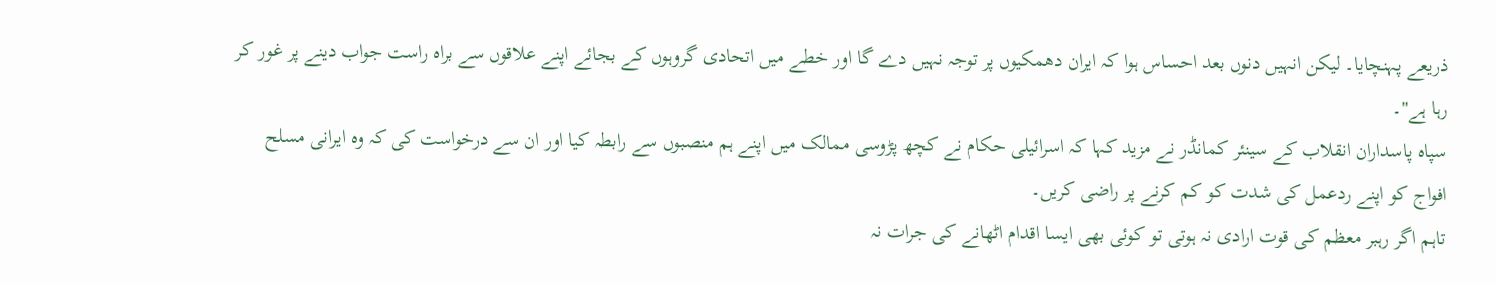ذریعے پہنچایا۔ لیکن انہیں دنوں بعد احساس ہوا کہ ایران دھمکیوں پر توجہ نہیں دے گا اور خطے میں اتحادی گروہوں کے بجائے اپنے علاقوں سے براہ راست جواب دینے پر غور کر رہا ہے"۔
سپاہ پاسداران انقلاب کے سینئر کمانڈر نے مزید کہا کہ اسرائیلی حکام نے کچھ پڑوسی ممالک میں اپنے ہم منصبوں سے رابطہ کیا اور ان سے درخواست کی کہ وہ ایرانی مسلح افواج کو اپنے ردعمل کی شدت کو کم کرنے پر راضی کریں۔
تاہم اگر رہبر معظم کی قوت ارادی نہ ہوتی تو کوئی بھی ایسا اقدام اٹھانے کی جرات نہ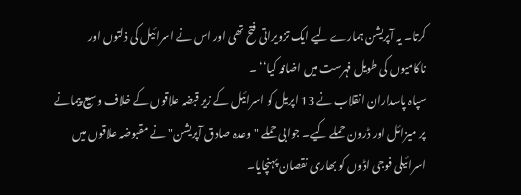کرتا۔ یہ آپریشن ہمارے لیے ایک تزویراتی فتح تھی اور اس نے اسرائیل کی ذلتوں اور ناکامیوں کی طویل فہرست میں اضافہ کیا‘‘ ۔
سپاہ پاسداران انقلاب نے 13 اپریل کو اسرائیل کے زیر قبضہ علاقوں کے خلاف وسیع پیمانے پر میزائل اور ڈرون حملے کیے۔ جوابی حملے "وعدہ صادق آپریشن" نے مقبوضہ علاقوں میں اسرائیلی فوجی اڈوں کو بھاری نقصان پہنچایا۔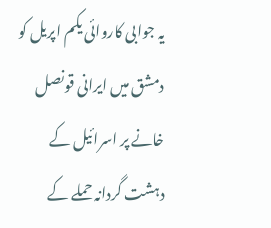یہ جوابی کاروائی یکم اپریل کو دمشق میں ایرانی قونصل خانے پر اسرائیل کے دہشت گردانہ حملے کے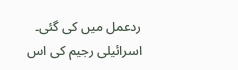ردعمل میں کی گئی۔
اسرائیلی رجیم کی اس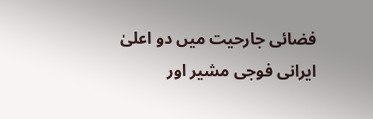فضائی جارحیت میں دو اعلیٰ ایرانی فوجی مشیر اور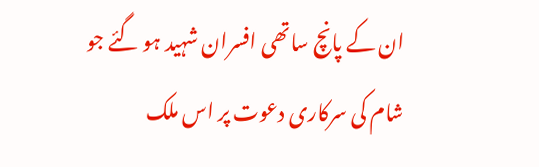ان کے پانچ ساتھی افسران شہید ہو گئے جو شام کی سرکاری دعوت پر اس ملک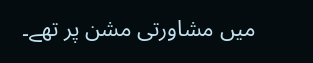میں مشاورتی مشن پر تھے۔